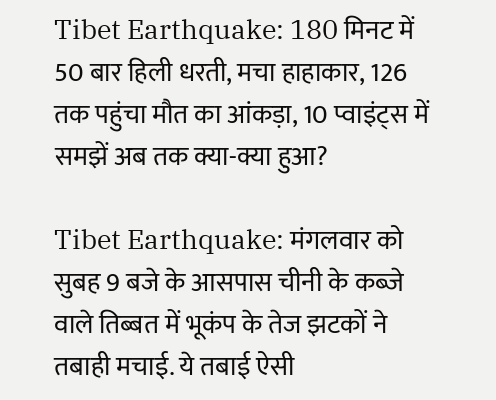Tibet Earthquake: 180 मिनट में 50 बार हिली धरती, मचा हाहाकार, 126 तक पहुंचा मौत का आंकड़ा, 10 प्वाइंट्स में समझें अब तक क्या-क्या हुआ?

Tibet Earthquake: मंगलवार को सुबह 9 बजे के आसपास चीनी के कब्जे वाले तिब्बत में भूकंप के तेज झटकों ने तबाही मचाई. ये तबाई ऐसी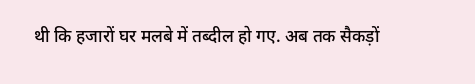थी कि हजारों घर मलबे में तब्दील हो गए. अब तक सैकड़ों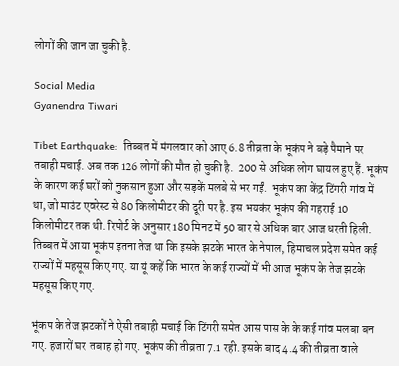लोगों की जान जा चुकी है.

Social Media
Gyanendra Tiwari

Tibet Earthquake:  तिब्बत में मंगलवार को आए 6.8 तीव्रता के भूकंप ने बड़े पैमाने पर तबाही मचाई. अब तक 126 लोगों की मौत हो चुकी है.  200 से अधिक लोग घायल हुए हैं. भूकंप के कारण कई घरों को नुकसान हुआ और सड़कें मलबे से भर गईं.  भूकंप का केंद्र टिंगरी गांव में था, जो माउंट एवरेस्ट से 80 किलोमीटर की दूरी पर है. इस भयकंर भूकंप की गहराई 10 किलोमीटर तक थी. रिपोर्ट के अनुसार 180 मिनट में 50 बार से अधिक बार आज धरती हिली. तिब्बत में आया भूकंप इतना तेज था कि इसके झटके भारत के नेपाल, हिमाचल प्रदेश समेत कई राज्यों में महसूस किए गए. या यूं कहें कि भारत के कई राज्यों में भी आज भूकंप के तेज झटके महसूस किए गए.

भूंकप के तेज झटकों ने ऐसी तबाही मचाई कि टिंगरी समेत आस पास के के कई गांव मलबा बन गए. हजारों घर  तबाह हो गए. भूकंप की तीव्रता 7.1 रही. इसके बाद 4.4 की तीव्रता वाले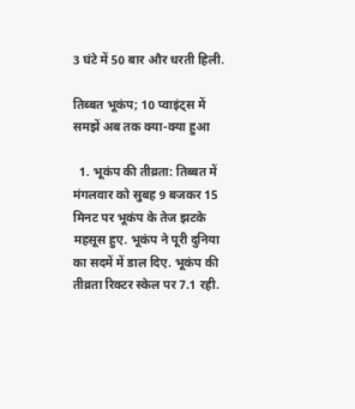3 घंटे में 50 बार और धरती हिली.

तिब्बत भूकंप; 10 प्वाइंट्स में समझें अब तक क्या-क्या हुआ

  1. भूकंप की तीव्रता: तिब्बत में मंगलवार को सुबह 9 बजकर 15 मिनट पर भूकंप के तेज झटके महसूस हुए. भूकंप ने पूरी दुनिया का सदमें में डाल दिए. भूकंप की तीव्रता रिक्टर स्केल पर 7.1 रही.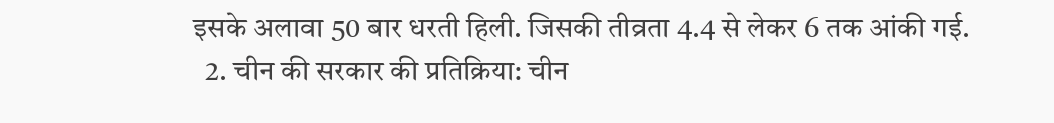इसके अलावा 50 बार धरती हिली. जिसकी तीव्रता 4.4 से लेकर 6 तक आंकी गई.
  2. चीन की सरकार की प्रतिक्रिया: चीन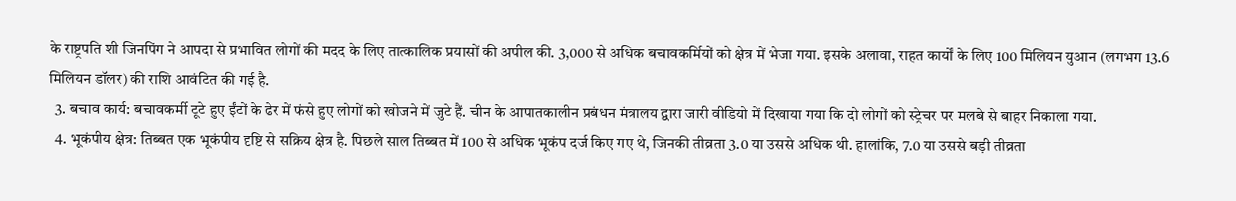के राष्ट्रपति शी जिनपिंग ने आपदा से प्रभावित लोगों की मदद के लिए तात्कालिक प्रयासों की अपील की. 3,000 से अधिक बचावकर्मियों को क्षेत्र में भेजा गया. इसके अलावा, राहत कार्यों के लिए 100 मिलियन युआन (लगभग 13.6 मिलियन डॉलर) की राशि आवंटित की गई है.
  3. बचाव कार्य: बचावकर्मी टूटे हुए ईंटों के ढेर में फंसे हुए लोगों को खोजने में जुटे हैं. चीन के आपातकालीन प्रबंधन मंत्रालय द्वारा जारी वीडियो में दिखाया गया कि दो लोगों को स्ट्रेचर पर मलबे से बाहर निकाला गया.
  4. भूकंपीय क्षेत्र: तिब्बत एक भूकंपीय दृष्टि से सक्रिय क्षेत्र है. पिछले साल तिब्बत में 100 से अधिक भूकंप दर्ज किए गए थे, जिनकी तीव्रता 3.0 या उससे अधिक थी. हालांकि, 7.0 या उससे बड़ी तीव्रता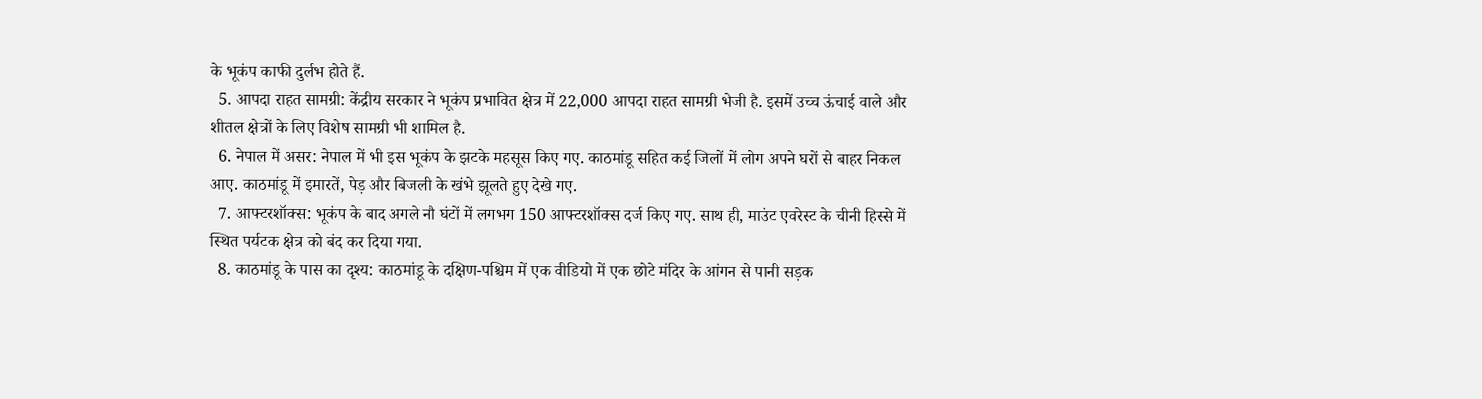के भूकंप काफी दुर्लभ होते हैं.
  5. आपदा राहत सामग्री: केंद्रीय सरकार ने भूकंप प्रभावित क्षेत्र में 22,000 आपदा राहत सामग्री भेजी है. इसमें उच्च ऊंचाई वाले और शीतल क्षेत्रों के लिए विशेष सामग्री भी शामिल है.
  6. नेपाल में असर: नेपाल में भी इस भूकंप के झटके महसूस किए गए. काठमांडू सहित कई जिलों में लोग अपने घरों से बाहर निकल आए. काठमांडू में इमारतें, पेड़ और बिजली के खंभे झूलते हुए देखे गए.
  7. आफ्टरशॉक्स: भूकंप के बाद अगले नौ घंटों में लगभग 150 आफ्टरशॉक्स दर्ज किए गए. साथ ही, माउंट एवरेस्ट के चीनी हिस्से में स्थित पर्यटक क्षेत्र को बंद कर दिया गया.
  8. काठमांडू के पास का दृश्य: काठमांडू के दक्षिण-पश्चिम में एक वीडियो में एक छोटे मंदिर के आंगन से पानी सड़क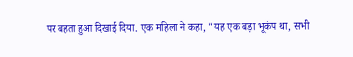पर बहता हुआ दिखाई दिया. एक महिला ने कहा, "यह एक बड़ा भूकंप था, सभी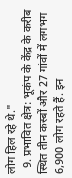लोग हिल रहे थे."
  9. प्रभावित क्षेत्र: भूकंप के केंद्र के करीब स्थित तीन कस्बों और 27 गांवों में लगभग 6,900 लोग रहते हैं. इन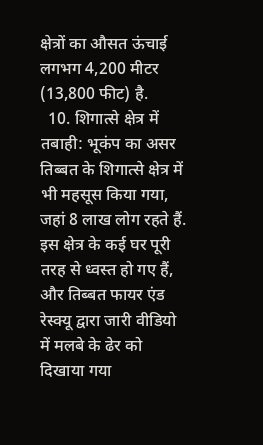क्षेत्रों का औसत ऊंचाई लगभग 4,200 मीटर (13,800 फीट) है.
  10. शिगात्से क्षेत्र में तबाही: भूकंप का असर तिब्बत के शिगात्से क्षेत्र में भी महसूस किया गया, जहां 8 लाख लोग रहते हैं. इस क्षेत्र के कई घर पूरी तरह से ध्वस्त हो गए हैं, और तिब्बत फायर एंड रेस्क्यू द्वारा जारी वीडियो में मलबे के ढेर को दिखाया गया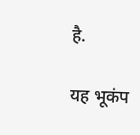है.

यह भूकंप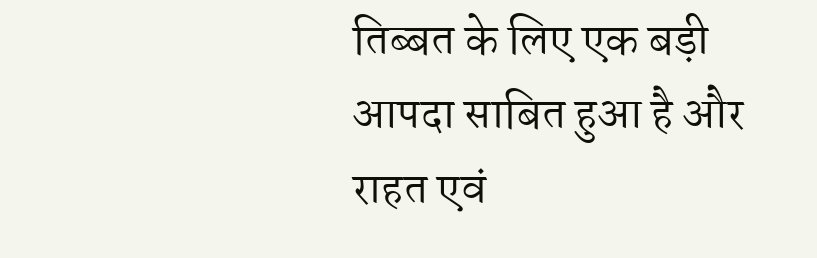तिब्बत के लिए एक बड़ी आपदा साबित हुआ है और राहत एवं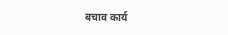बचाव कार्य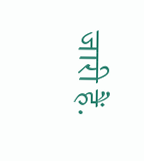जारी हैं.